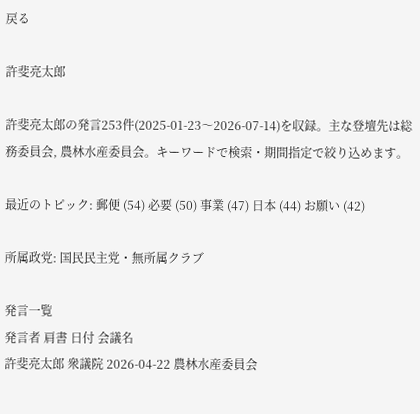戻る

許斐亮太郎

許斐亮太郎の発言253件(2025-01-23〜2026-07-14)を収録。主な登壇先は総務委員会, 農林水産委員会。キーワードで検索・期間指定で絞り込めます。

最近のトピック: 郵便 (54) 必要 (50) 事業 (47) 日本 (44) お願い (42)

所属政党: 国民民主党・無所属クラブ

発言一覧
発言者 肩書 日付 会議名
許斐亮太郎 衆議院 2026-04-22 農林水産委員会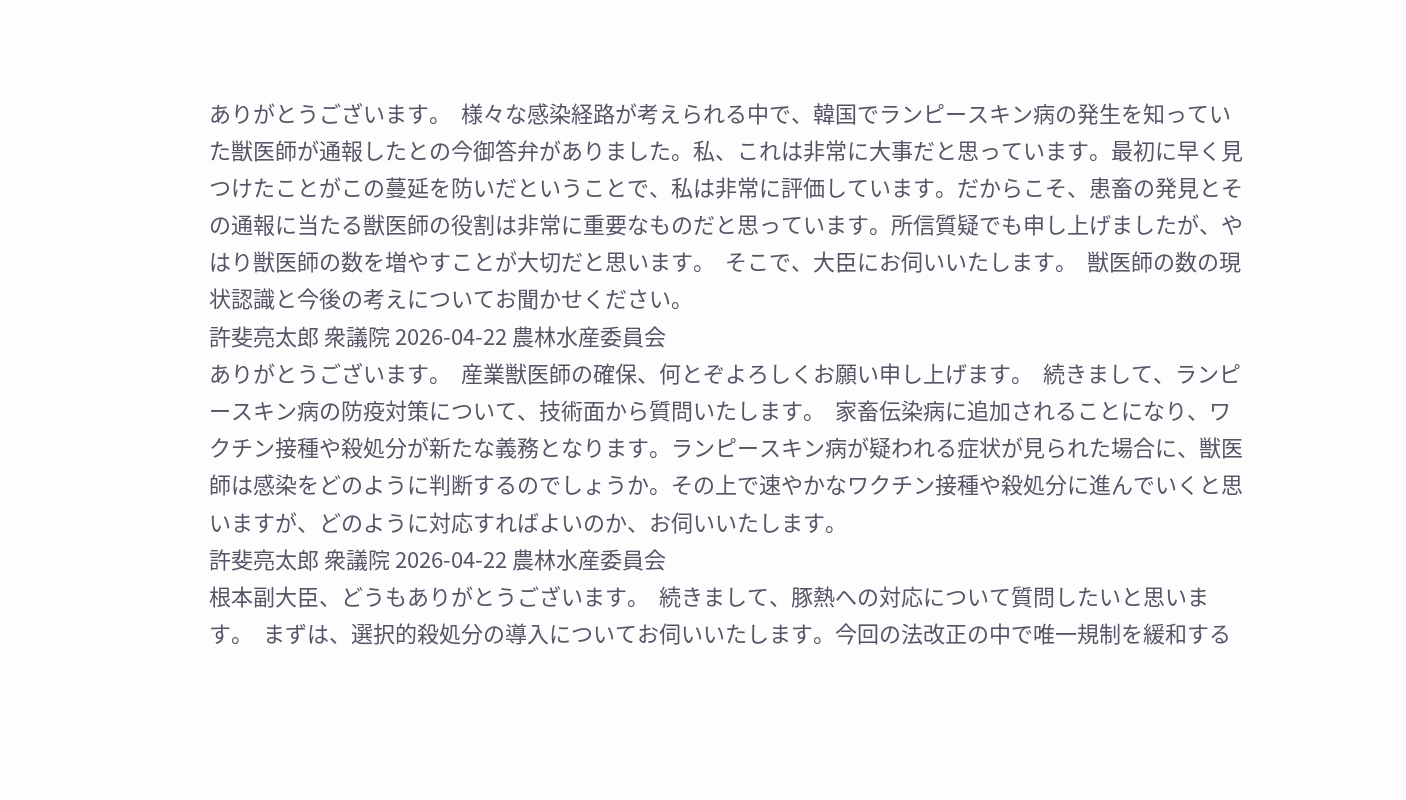ありがとうございます。  様々な感染経路が考えられる中で、韓国でランピースキン病の発生を知っていた獣医師が通報したとの今御答弁がありました。私、これは非常に大事だと思っています。最初に早く見つけたことがこの蔓延を防いだということで、私は非常に評価しています。だからこそ、患畜の発見とその通報に当たる獣医師の役割は非常に重要なものだと思っています。所信質疑でも申し上げましたが、やはり獣医師の数を増やすことが大切だと思います。  そこで、大臣にお伺いいたします。  獣医師の数の現状認識と今後の考えについてお聞かせください。
許斐亮太郎 衆議院 2026-04-22 農林水産委員会
ありがとうございます。  産業獣医師の確保、何とぞよろしくお願い申し上げます。  続きまして、ランピースキン病の防疫対策について、技術面から質問いたします。  家畜伝染病に追加されることになり、ワクチン接種や殺処分が新たな義務となります。ランピースキン病が疑われる症状が見られた場合に、獣医師は感染をどのように判断するのでしょうか。その上で速やかなワクチン接種や殺処分に進んでいくと思いますが、どのように対応すればよいのか、お伺いいたします。
許斐亮太郎 衆議院 2026-04-22 農林水産委員会
根本副大臣、どうもありがとうございます。  続きまして、豚熱への対応について質問したいと思います。  まずは、選択的殺処分の導入についてお伺いいたします。今回の法改正の中で唯一規制を緩和する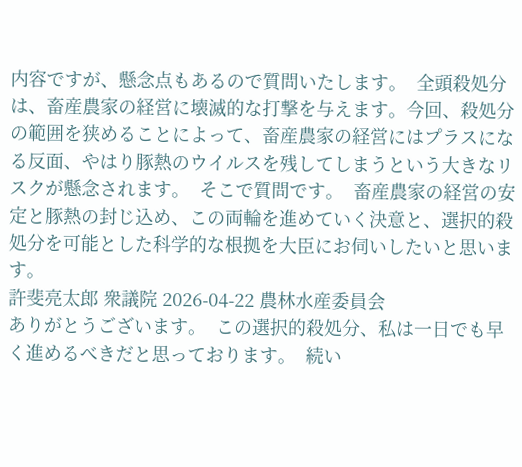内容ですが、懸念点もあるので質問いたします。  全頭殺処分は、畜産農家の経営に壊滅的な打撃を与えます。今回、殺処分の範囲を狭めることによって、畜産農家の経営にはプラスになる反面、やはり豚熱のウイルスを残してしまうという大きなリスクが懸念されます。  そこで質問です。  畜産農家の経営の安定と豚熱の封じ込め、この両輪を進めていく決意と、選択的殺処分を可能とした科学的な根拠を大臣にお伺いしたいと思います。
許斐亮太郎 衆議院 2026-04-22 農林水産委員会
ありがとうございます。  この選択的殺処分、私は一日でも早く進めるべきだと思っております。  続い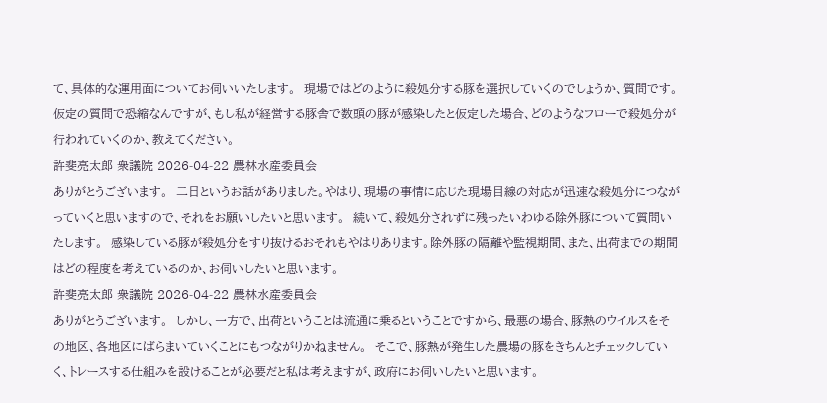て、具体的な運用面についてお伺いいたします。  現場ではどのように殺処分する豚を選択していくのでしょうか、質問です。  仮定の質問で恐縮なんですが、もし私が経営する豚舎で数頭の豚が感染したと仮定した場合、どのようなフローで殺処分が行われていくのか、教えてください。
許斐亮太郎 衆議院 2026-04-22 農林水産委員会
ありがとうございます。  二日というお話がありました。やはり、現場の事情に応じた現場目線の対応が迅速な殺処分につながっていくと思いますので、それをお願いしたいと思います。  続いて、殺処分されずに残ったいわゆる除外豚について質問いたします。  感染している豚が殺処分をすり抜けるおそれもやはりあります。除外豚の隔離や監視期間、また、出荷までの期間はどの程度を考えているのか、お伺いしたいと思います。
許斐亮太郎 衆議院 2026-04-22 農林水産委員会
ありがとうございます。  しかし、一方で、出荷ということは流通に乗るということですから、最悪の場合、豚熱のウイルスをその地区、各地区にばらまいていくことにもつながりかねません。  そこで、豚熱が発生した農場の豚をきちんとチェックしていく、トレースする仕組みを設けることが必要だと私は考えますが、政府にお伺いしたいと思います。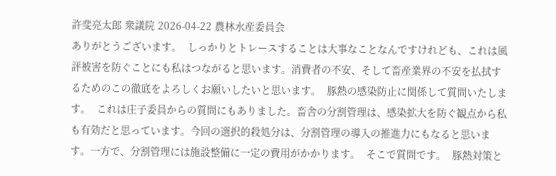許斐亮太郎 衆議院 2026-04-22 農林水産委員会
ありがとうございます。  しっかりとトレースすることは大事なことなんですけれども、これは風評被害を防ぐことにも私はつながると思います。消費者の不安、そして畜産業界の不安を払拭するためのこの徹底をよろしくお願いしたいと思います。  豚熱の感染防止に関係して質問いたします。  これは庄子委員からの質問にもありました。畜舎の分割管理は、感染拡大を防ぐ観点から私も有効だと思っています。今回の選択的殺処分は、分割管理の導入の推進力にもなると思います。一方で、分割管理には施設整備に一定の費用がかかります。  そこで質問です。  豚熱対策と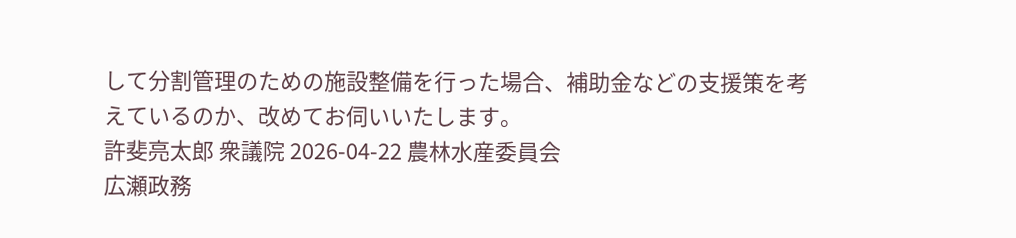して分割管理のための施設整備を行った場合、補助金などの支援策を考えているのか、改めてお伺いいたします。
許斐亮太郎 衆議院 2026-04-22 農林水産委員会
広瀬政務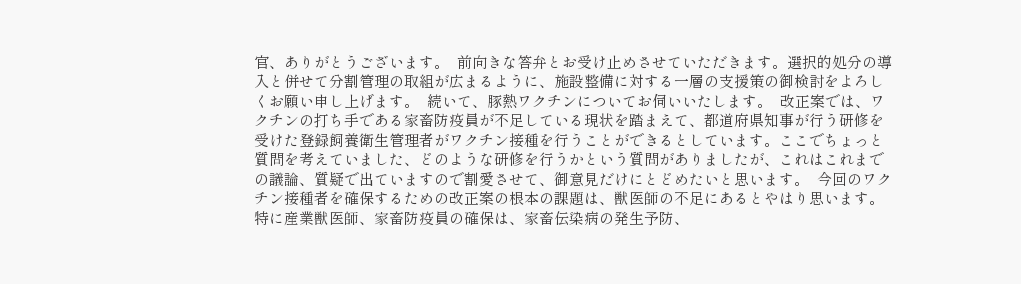官、ありがとうございます。  前向きな答弁とお受け止めさせていただきます。選択的処分の導入と併せて分割管理の取組が広まるように、施設整備に対する一層の支援策の御検討をよろしくお願い申し上げます。  続いて、豚熱ワクチンについてお伺いいたします。  改正案では、ワクチンの打ち手である家畜防疫員が不足している現状を踏まえて、都道府県知事が行う研修を受けた登録飼養衛生管理者がワクチン接種を行うことができるとしています。ここでちょっと質問を考えていました、どのような研修を行うかという質問がありましたが、これはこれまでの議論、質疑で出ていますので割愛させて、御意見だけにとどめたいと思います。  今回のワクチン接種者を確保するための改正案の根本の課題は、獣医師の不足にあるとやはり思います。特に産業獣医師、家畜防疫員の確保は、家畜伝染病の発生予防、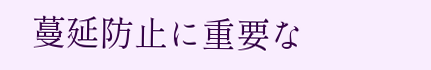蔓延防止に重要な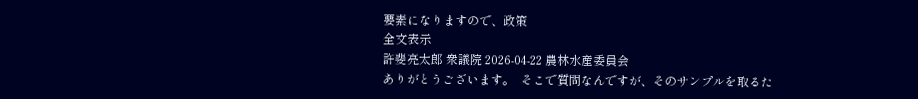要素になりますので、政策
全文表示
許斐亮太郎 衆議院 2026-04-22 農林水産委員会
ありがとうございます。  そこで質問なんですが、そのサンプルを取るた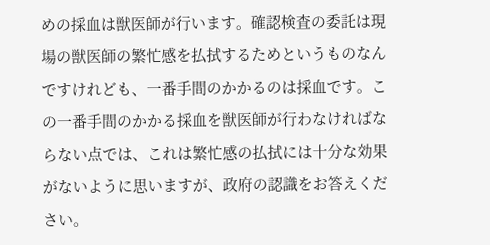めの採血は獣医師が行います。確認検査の委託は現場の獣医師の繁忙感を払拭するためというものなんですけれども、一番手間のかかるのは採血です。この一番手間のかかる採血を獣医師が行わなければならない点では、これは繁忙感の払拭には十分な効果がないように思いますが、政府の認識をお答えください。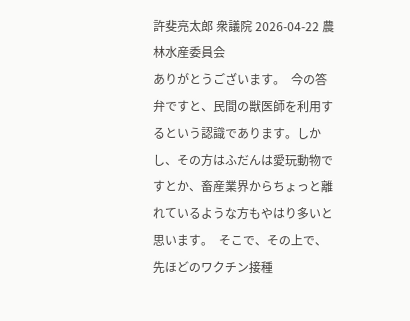許斐亮太郎 衆議院 2026-04-22 農林水産委員会
ありがとうございます。  今の答弁ですと、民間の獣医師を利用するという認識であります。しかし、その方はふだんは愛玩動物ですとか、畜産業界からちょっと離れているような方もやはり多いと思います。  そこで、その上で、先ほどのワクチン接種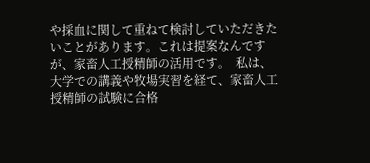や採血に関して重ねて検討していただきたいことがあります。これは提案なんですが、家畜人工授精師の活用です。  私は、大学での講義や牧場実習を経て、家畜人工授精師の試験に合格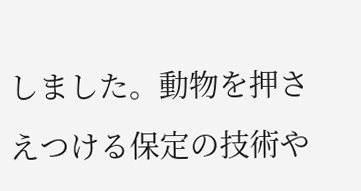しました。動物を押さえつける保定の技術や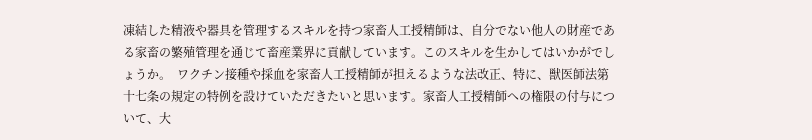凍結した精液や器具を管理するスキルを持つ家畜人工授精師は、自分でない他人の財産である家畜の繁殖管理を通じて畜産業界に貢献しています。このスキルを生かしてはいかがでしょうか。  ワクチン接種や採血を家畜人工授精師が担えるような法改正、特に、獣医師法第十七条の規定の特例を設けていただきたいと思います。家畜人工授精師への権限の付与について、大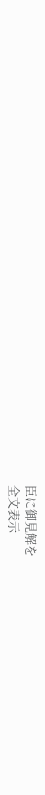臣に御見解を
全文表示